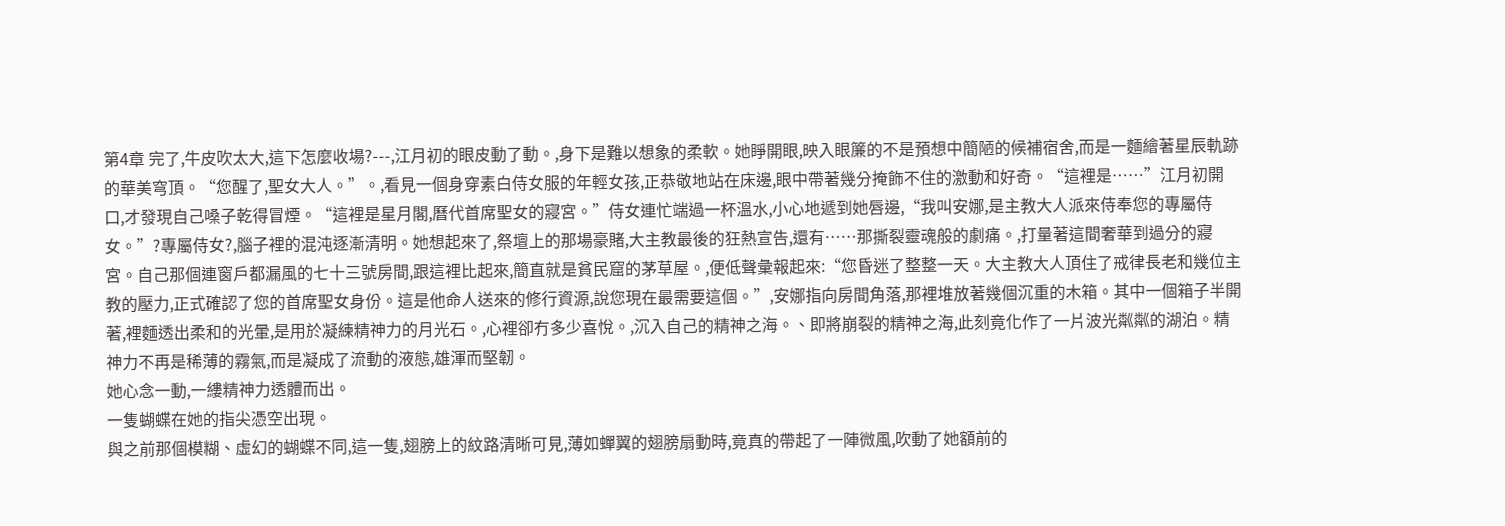第4章 完了,牛皮吹太大,這下怎麼收場?---,江月初的眼皮動了動。,身下是難以想象的柔軟。她睜開眼,映入眼簾的不是預想中簡陋的候補宿舍,而是一麵繪著星辰軌跡的華美穹頂。“您醒了,聖女大人。”。,看見一個身穿素白侍女服的年輕女孩,正恭敬地站在床邊,眼中帶著幾分掩飾不住的激動和好奇。“這裡是……”江月初開口,才發現自己嗓子乾得冒煙。“這裡是星月閣,曆代首席聖女的寢宮。”侍女連忙端過一杯溫水,小心地遞到她唇邊,“我叫安娜,是主教大人派來侍奉您的專屬侍女。”?專屬侍女?,腦子裡的混沌逐漸清明。她想起來了,祭壇上的那場豪賭,大主教最後的狂熱宣告,還有……那撕裂靈魂般的劇痛。,打量著這間奢華到過分的寢宮。自己那個連窗戶都漏風的七十三號房間,跟這裡比起來,簡直就是貧民窟的茅草屋。,便低聲彙報起來:“您昏迷了整整一天。大主教大人頂住了戒律長老和幾位主教的壓力,正式確認了您的首席聖女身份。這是他命人送來的修行資源,說您現在最需要這個。”,安娜指向房間角落,那裡堆放著幾個沉重的木箱。其中一個箱子半開著,裡麵透出柔和的光暈,是用於凝練精神力的月光石。,心裡卻冇多少喜悅。,沉入自己的精神之海。、即將崩裂的精神之海,此刻竟化作了一片波光粼粼的湖泊。精神力不再是稀薄的霧氣,而是凝成了流動的液態,雄渾而堅韌。
她心念一動,一縷精神力透體而出。
一隻蝴蝶在她的指尖憑空出現。
與之前那個模糊、虛幻的蝴蝶不同,這一隻,翅膀上的紋路清晰可見,薄如蟬翼的翅膀扇動時,竟真的帶起了一陣微風,吹動了她額前的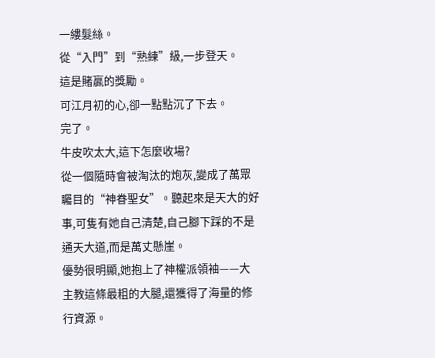一縷髮絲。
從“入門”到“熟練”級,一步登天。
這是賭贏的獎勵。
可江月初的心,卻一點點沉了下去。
完了。
牛皮吹太大,這下怎麼收場?
從一個隨時會被淘汰的炮灰,變成了萬眾矚目的“神眷聖女”。聽起來是天大的好事,可隻有她自己清楚,自己腳下踩的不是通天大道,而是萬丈懸崖。
優勢很明顯,她抱上了神權派領袖——大主教這條最粗的大腿,還獲得了海量的修行資源。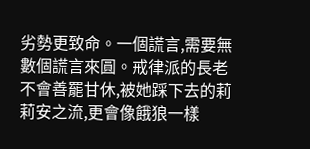劣勢更致命。一個謊言,需要無數個謊言來圓。戒律派的長老不會善罷甘休,被她踩下去的莉莉安之流,更會像餓狼一樣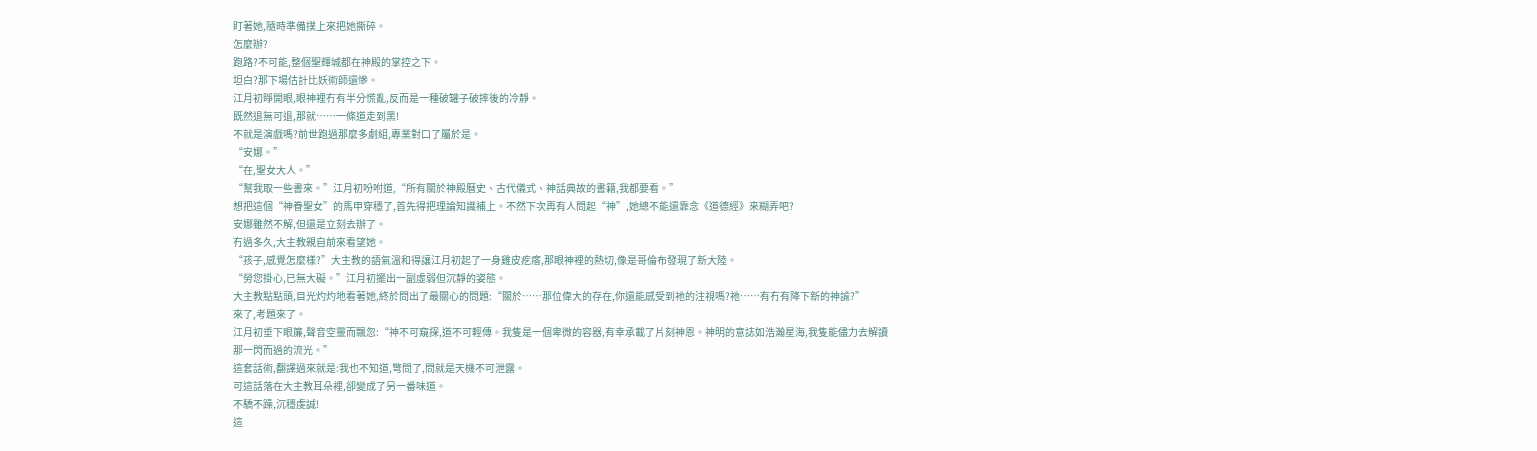盯著她,隨時準備撲上來把她撕碎。
怎麼辦?
跑路?不可能,整個聖輝城都在神殿的掌控之下。
坦白?那下場估計比妖術師還慘。
江月初睜開眼,眼神裡冇有半分慌亂,反而是一種破罐子破摔後的冷靜。
既然退無可退,那就……一條道走到黑!
不就是演戲嗎?前世跑過那麼多劇組,專業對口了屬於是。
“安娜。”
“在,聖女大人。”
“幫我取一些書來。”江月初吩咐道,“所有關於神殿曆史、古代儀式、神話典故的書籍,我都要看。”
想把這個“神眷聖女”的馬甲穿穩了,首先得把理論知識補上。不然下次再有人問起“神”,她總不能還靠念《道德經》來糊弄吧?
安娜雖然不解,但還是立刻去辦了。
冇過多久,大主教親自前來看望她。
“孩子,感覺怎麼樣?”大主教的語氣溫和得讓江月初起了一身雞皮疙瘩,那眼神裡的熱切,像是哥倫布發現了新大陸。
“勞您掛心,已無大礙。”江月初擺出一副虛弱但沉靜的姿態。
大主教點點頭,目光灼灼地看著她,終於問出了最關心的問題:“關於……那位偉大的存在,你還能感受到祂的注視嗎?祂……有冇有降下新的神諭?”
來了,考題來了。
江月初垂下眼簾,聲音空靈而飄忽:“神不可窺探,道不可輕傳。我隻是一個卑微的容器,有幸承載了片刻神恩。神明的意誌如浩瀚星海,我隻能儘力去解讀那一閃而過的流光。”
這套話術,翻譯過來就是:我也不知道,彆問了,問就是天機不可泄露。
可這話落在大主教耳朵裡,卻變成了另一番味道。
不驕不躁,沉穩虔誠!
這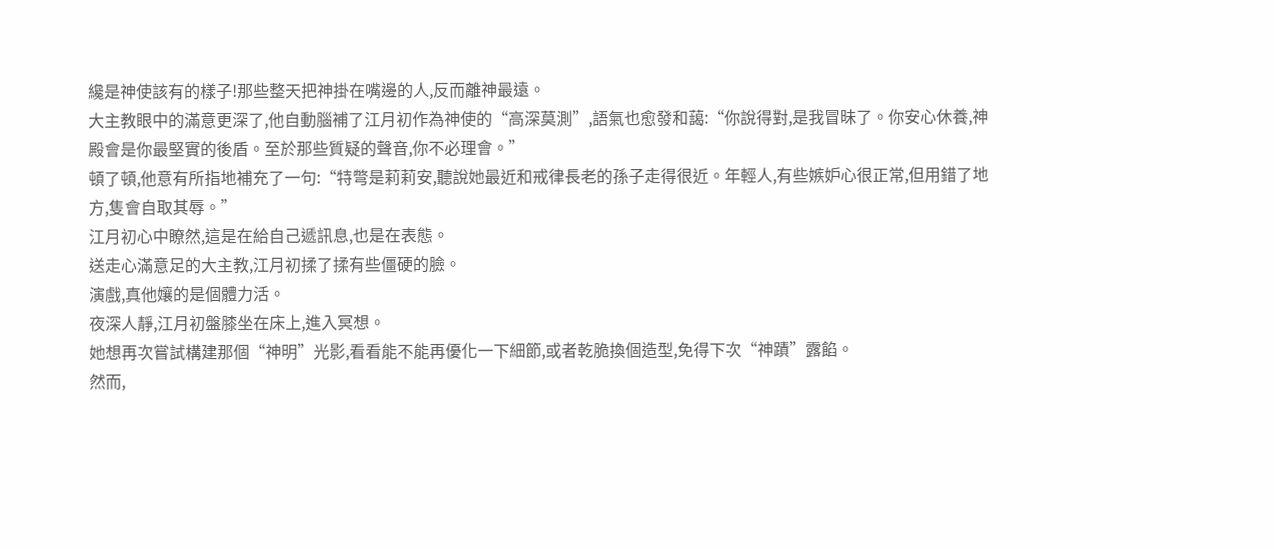纔是神使該有的樣子!那些整天把神掛在嘴邊的人,反而離神最遠。
大主教眼中的滿意更深了,他自動腦補了江月初作為神使的“高深莫測”,語氣也愈發和藹:“你說得對,是我冒昧了。你安心休養,神殿會是你最堅實的後盾。至於那些質疑的聲音,你不必理會。”
頓了頓,他意有所指地補充了一句:“特彆是莉莉安,聽說她最近和戒律長老的孫子走得很近。年輕人,有些嫉妒心很正常,但用錯了地方,隻會自取其辱。”
江月初心中瞭然,這是在給自己遞訊息,也是在表態。
送走心滿意足的大主教,江月初揉了揉有些僵硬的臉。
演戲,真他孃的是個體力活。
夜深人靜,江月初盤膝坐在床上,進入冥想。
她想再次嘗試構建那個“神明”光影,看看能不能再優化一下細節,或者乾脆換個造型,免得下次“神蹟”露餡。
然而,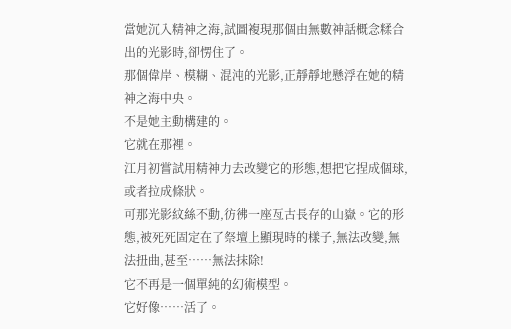當她沉入精神之海,試圖複現那個由無數神話概念糅合出的光影時,卻愣住了。
那個偉岸、模糊、混沌的光影,正靜靜地懸浮在她的精神之海中央。
不是她主動構建的。
它就在那裡。
江月初嘗試用精神力去改變它的形態,想把它捏成個球,或者拉成條狀。
可那光影紋絲不動,彷彿一座亙古長存的山嶽。它的形態,被死死固定在了祭壇上顯現時的樣子,無法改變,無法扭曲,甚至……無法抹除!
它不再是一個單純的幻術模型。
它好像……活了。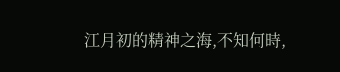江月初的精神之海,不知何時,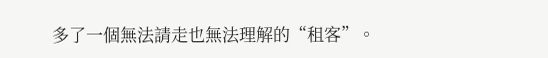多了一個無法請走也無法理解的“租客”。